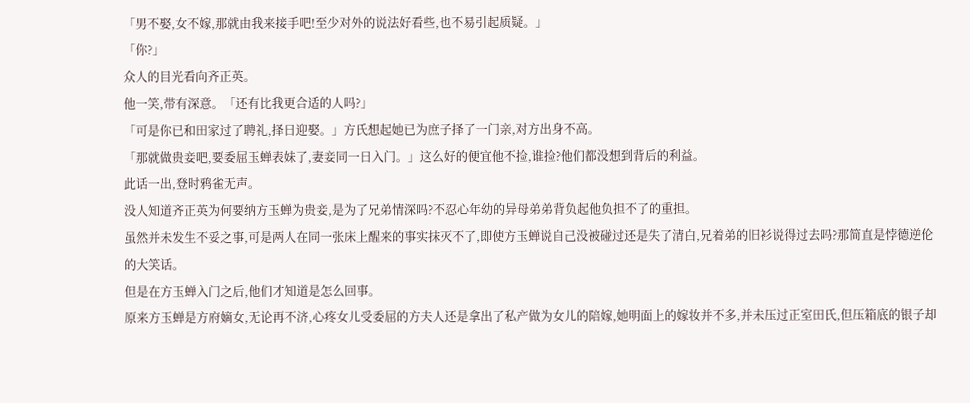「男不娶,女不嫁,那就由我来接手吧!至少对外的说法好看些,也不易引起质疑。」
「你?」
众人的目光看向齐正英。
他一笑,带有深意。「还有比我更合适的人吗?」
「可是你已和田家过了聘礼,择日迎娶。」方氏想起她已为庶子择了一门亲,对方出身不高。
「那就做贵妾吧,要委屈玉蝉表妹了,妻妾同一日入门。」这么好的便宜他不捡,谁捡?他们都没想到背后的利益。
此话一出,登时鸦雀无声。
没人知道齐正英为何要纳方玉蝉为贵妾,是为了兄弟情深吗?不忍心年幼的异母弟弟背负起他负担不了的重担。
虽然并未发生不妥之事,可是两人在同一张床上醒来的事实抹灭不了,即使方玉蝉说自己没被碰过还是失了清白,兄着弟的旧衫说得过去吗?那简直是悖德逆伦的大笑话。
但是在方玉蝉入门之后,他们才知道是怎么回事。
原来方玉蝉是方府嫡女,无论再不济,心疼女儿受委屈的方夫人还是拿出了私产做为女儿的陪嫁,她明面上的嫁妆并不多,并未压过正室田氏,但压箱底的银子却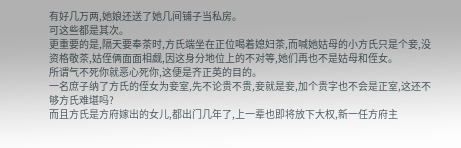有好几万两,她娘还送了她几间铺子当私房。
可这些都是其次。
更重要的是,隔天要奉茶时,方氏端坐在正位喝着媳妇茶,而喊她姑母的小方氏只是个妾,没资格敬茶,姑侄俩面面相觑,因这身分地位上的不对等,她们再也不是姑母和侄女。
所谓气不死你就恶心死你,这便是齐正英的目的。
一名庶子纳了方氏的侄女为妾室,先不论贵不贵,妾就是妾,加个贵字也不会是正室,这还不够方氏难堪吗?
而且方氏是方府嫁出的女儿,都出门几年了,上一辈也即将放下大权,新一任方府主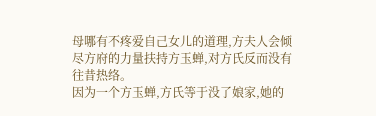母哪有不疼爱自己女儿的道理,方夫人会倾尽方府的力量扶持方玉蝉,对方氏反而没有往昔热络。
因为一个方玉蝉,方氏等于没了娘家,她的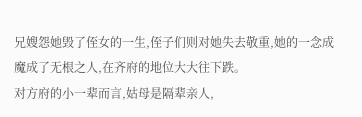兄嫂怨她毁了侄女的一生,侄子们则对她失去敬重,她的一念成魔成了无根之人,在齐府的地位大大往下跌。
对方府的小一辈而言,姑母是隔辈亲人,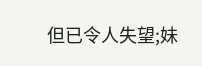但已令人失望;妹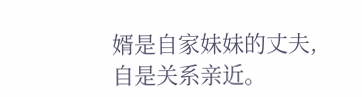婿是自家妹妹的丈夫,自是关系亲近。